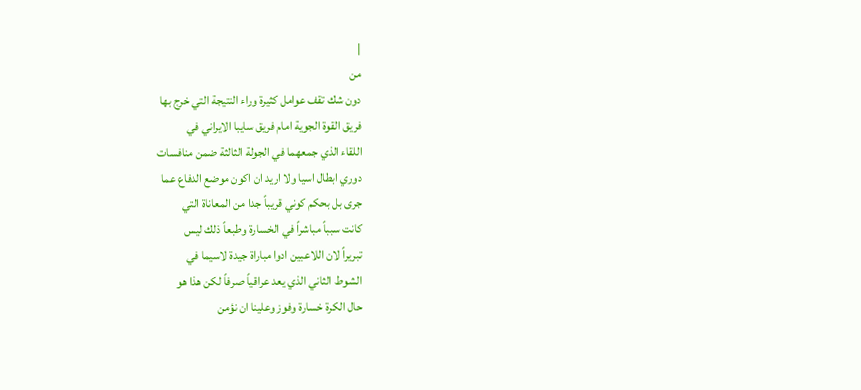|
من
دون شك تقف عوامل كثيرة وراء النتيجة التي خرج بها
فريق القوة الجوية امام فريق سايبا الايراني في
اللقاء الذي جمعهما في الجولة الثالثة ضمن منافسات
دوري ابطال اسيا ولا اريد ان اكون موضع الدفاع عما
جرى بل بحكم كوني قريباً جدا من المعاناة التي
كانت سبباً مباشراً في الخسارة وطبعاً ذلك ليس
تبريراً لان اللاعبين ادوا مباراة جيدة لاسيما في
الشوط الثاني الذي يعد عراقياً صرفاً لكن هذا هو
حال الكرة خسارة وفوز وعلينا ان نؤمن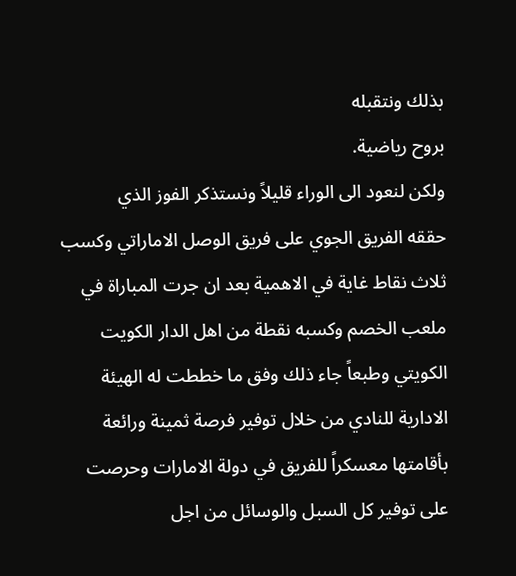بذلك ونتقبله
بروح رياضية.
ولكن لنعود الى الوراء قليلاً ونستذكر الفوز الذي
حققه الفريق الجوي على فريق الوصل الاماراتي وكسب
ثلاث نقاط غاية في الاهمية بعد ان جرت المباراة في
ملعب الخصم وكسبه نقطة من اهل الدار الكويت
الكويتي وطبعاً جاء ذلك وفق ما خططت له الهيئة
الادارية للنادي من خلال توفير فرصة ثمينة ورائعة
بأقامتها معسكراً للفريق في دولة الامارات وحرصت
على توفير كل السبل والوسائل من اجل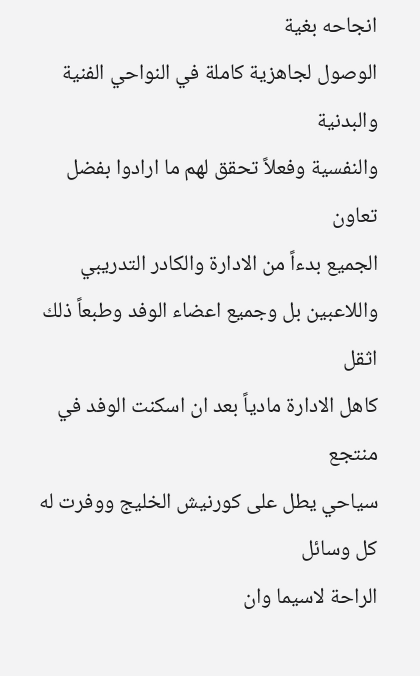انجاحه بغية
الوصول لجاهزية كاملة في النواحي الفنية والبدنية
والنفسية وفعلاً تحقق لهم ما ارادوا بفضل تعاون
الجميع بدءاً من الادارة والكادر التدريبي
واللاعبين بل وجميع اعضاء الوفد وطبعاً ذلك اثقل
كاهل الادارة مادياً بعد ان اسكنت الوفد في منتجع
سياحي يطل على كورنيش الخليج ووفرت له كل وسائل
الراحة لاسيما وان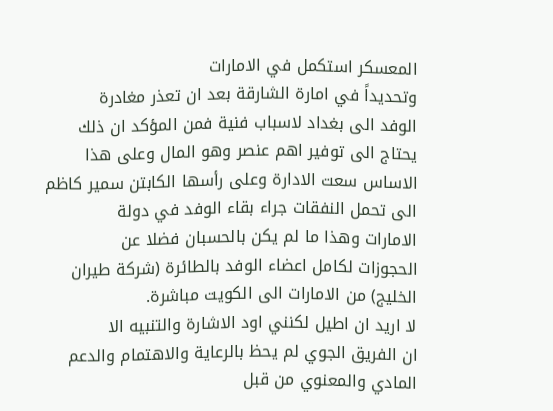المعسكر استكمل في الامارات
وتحديداً في امارة الشارقة بعد ان تعذر مغادرة
الوفد الى بغداد لاسباب فنية فمن المؤكد ان ذلك
يحتاج الى توفير اهم عنصر وهو المال وعلى هذا
الاساس سعت الادارة وعلى رأسها الكابتن سمير كاظم
الى تحمل النفقات جراء بقاء الوفد في دولة
الامارات وهذا ما لم يكن بالحسبان فضلا عن
الحجوزات لكامل اعضاء الوفد بالطائرة (شركة طيران
الخليج) من الامارات الى الكويت مباشرة.
لا اريد ان اطيل لكنني اود الاشارة والتنبيه الا
ان الفريق الجوي لم يحظ بالرعاية والاهتمام والدعم
المادي والمعنوي من قبل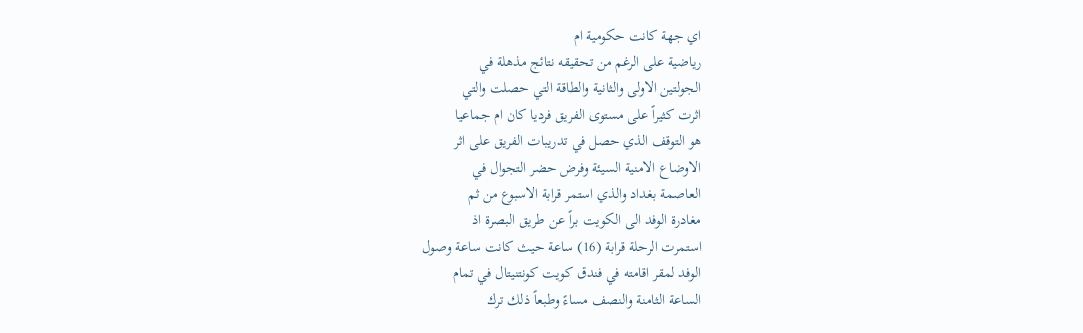اي جهة كانت حكومية ام
رياضية على الرغم من تحقيقه نتائج مذهلة في
الجولتين الاولى والثانية والطاقة التي حصلت والتي
اثرت كثيراً على مستوى الفريق فرديا كان ام جماعيا
هو التوقف الذي حصل في تدريبات الفريق على اثر
الاوضاع الامنية السيئة وفرض حضر التجوال في
العاصمة بغداد والذي استمر قرابة الاسبوع من ثم
مغادرة الوفد الى الكويت براً عن طريق البصرة اذ
استمرت الرحلة قرابة (16) ساعة حيث كانت ساعة وصول
الوفد لمقر اقامته في فندق كويت كونتنيتال في تمام
الساعة الثامنة والنصف مساءً وطبعاً ذلك ترك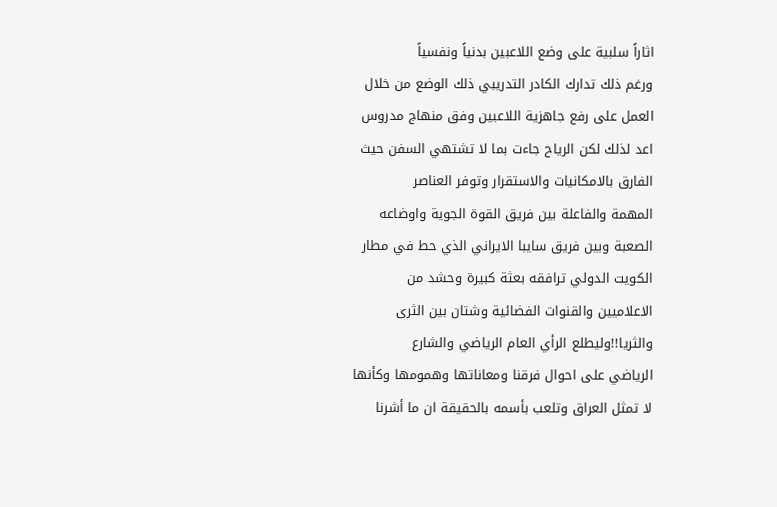اثاراً سلبية على وضع اللاعبين بدنياً ونفسياً
ورغم ذلك تدارك الكادر التدريبي ذلك الوضع من خلال
العمل على رفع جاهزية اللاعبين وفق منهاج مدروس
اعد لذلك لكن الرياح جاءت بما لا تشتهي السفن حيث
الفارق بالامكانيات والاستقرار وتوفر العناصر
المهمة والفاعلة بين فريق القوة الجوية واوضاعه
الصعبة وبين فريق سايبا الايراني الذي حط في مطار
الكويت الدولي ترافقه بعثة كبيرة وحشد من
الاعلاميين والقنوات الفضائية وشتان بين الثرى
والثريا!!وليطلع الرأي العام الرياضي والشارع
الرياضي على احوال فرقنا ومعاناتها وهمومها وكأنها
لا تمثل العراق وتلعب بأسمه بالحقيقة ان ما أشرنا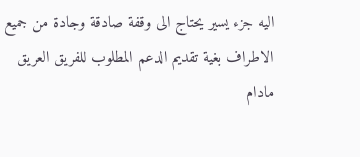اليه جزء يسير يحتاج الى وقفة صادقة وجادة من جميع
الاطراف بغية تقديم الدعم المطلوب للفريق العريق
مادام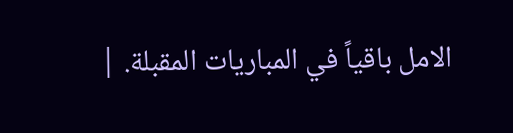الامل باقياً في المباريات المقبلة. |